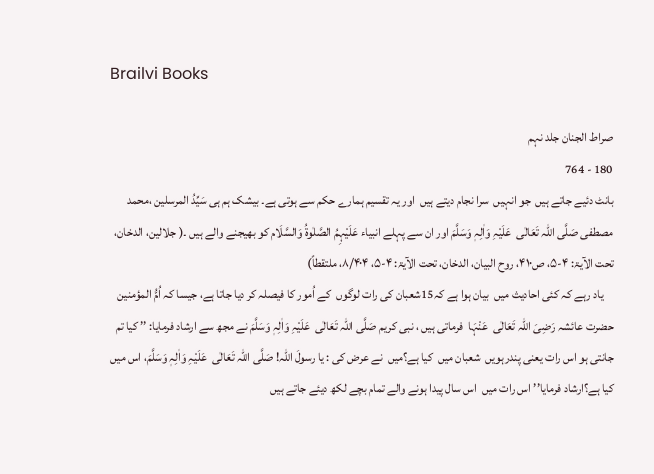Brailvi Books

صراط الجنان جلد نہم
180 - 764
بانٹ دئیے جاتے ہیں  جو انہیں  سرا نجام دیتے ہیں  اور یہ تقسیم ہمارے حکم سے ہوتی ہے۔ بیشک ہم ہی سَیِّدُ المرسلین ،محمد مصطفی صَلَّی اللہ تَعَالٰی  عَلَیْہِ وَاٰلِہٖ وَسَلَّمَ اور ان سے پہلے انبیاء عَلَیْہِمُ الصَّلٰوۃُ وَالسَّلَام کو بھیجنے والے ہیں ۔( جلالین، الدخان، تحت الآیۃ: ۴-۵، ص۴۱۰، روح البیان، الدخان، تحت الآیۃ: ۴-۵، ۸/۴۰۴، ملتقطاً)
    یاد رہے کہ کئی احادیث میں  بیان ہوا ہے کہ15شعبان کی رات لوگوں  کے اُمور کا فیصلہ کر دیا جاتا ہے، جیسا کہ اُمُّ المؤمنین حضرت عائشہ رَضِیَ اللہ تَعَالٰی  عَنْہَا  فرماتی ہیں ، نبی کریم صَلَّی اللہ تَعَالٰی  عَلَیْہِ وَاٰلِہٖ وَسَلَّمَ نے مجھ سے ارشاد فرمایا: ’’ کیا تم جانتی ہو اس رات یعنی پندرہویں  شعبان میں  کیا ہے؟میں  نے عرض کی : یا رسولَ اللہ! صَلَّی اللہ تَعَالٰی  عَلَیْہِ وَاٰلِہٖ وَسَلَّمَ، اس میں  کیا ہے؟ارشاد فرمایا’’ اس رات میں  اس سال پیدا ہونے والے تمام بچے لکھ دیئے جاتے ہیں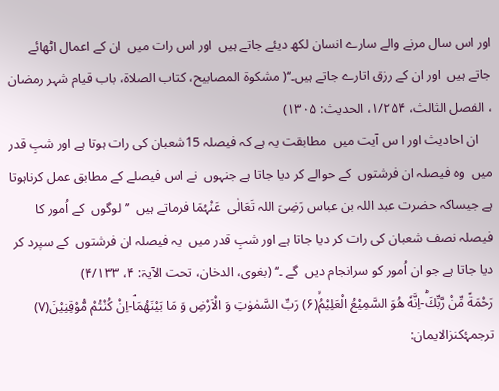اور اس سال مرنے والے سارے انسان لکھ دیئے جاتے ہیں  اور اس رات میں  ان کے اعمال اٹھائے جاتے ہیں  اور ان کے رزق اتارے جاتے ہیں۔‘‘( مشکوۃ المصابیح، کتاب الصلاۃ، باب قیام شہر رمضان ، الفصل الثالث، ۱/۲۵۴، الحدیث: ۱۳۰۵)
    ان احادیث اور ا س آیت میں  مطابقت یہ ہے کہ فیصلہ 15شعبان کی رات ہوتا ہے اور شبِ قدر میں  وہ فیصلہ ان فرشتوں  کے حوالے کر دیا جاتا ہے جنہوں  نے اس فیصلے کے مطابق عمل کرناہوتا ہے جیساکہ حضرت عبد اللہ بن عباس رَضِیَ اللہ تَعَالٰی  عَنْہُمَا فرماتے ہیں  ’’لوگوں  کے اُمور کا فیصلہ نصف شعبان کی رات کر دیا جاتا ہے اور شبِ قدر میں  یہ فیصلہ ان فرشتوں  کے سپرد کر دیا جاتا ہے جو ان اُمور کو سرانجام دیں  گے ۔‘‘ (بغوی، الدخان، تحت الآیۃ: ۴، ۴/۱۳۳)
رَحْمَةً مِّنْ رَّبِّكَؕ-اِنَّهٗ هُوَ السَّمِیْعُ الْعَلِیْمُۙ(۶) رَبِّ السَّمٰوٰتِ وَ الْاَرْضِ وَ مَا بَیْنَهُمَاۘ-اِنْ كُنْتُمْ مُّوْقِنِیْنَ(۷)
ترجمۂکنزالایمان: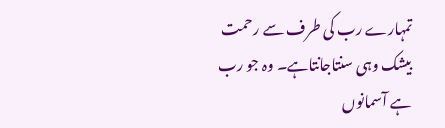تمہارے رب کی طرف سے رحمت بیشک وہی سنتاجانتاہے۔ وہ جو رب ہے آسمانوں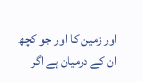اور زمین کا اور جو کچھ ان کے درمیان ہے اگر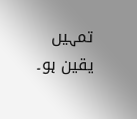تمہیں  یقین ہو۔